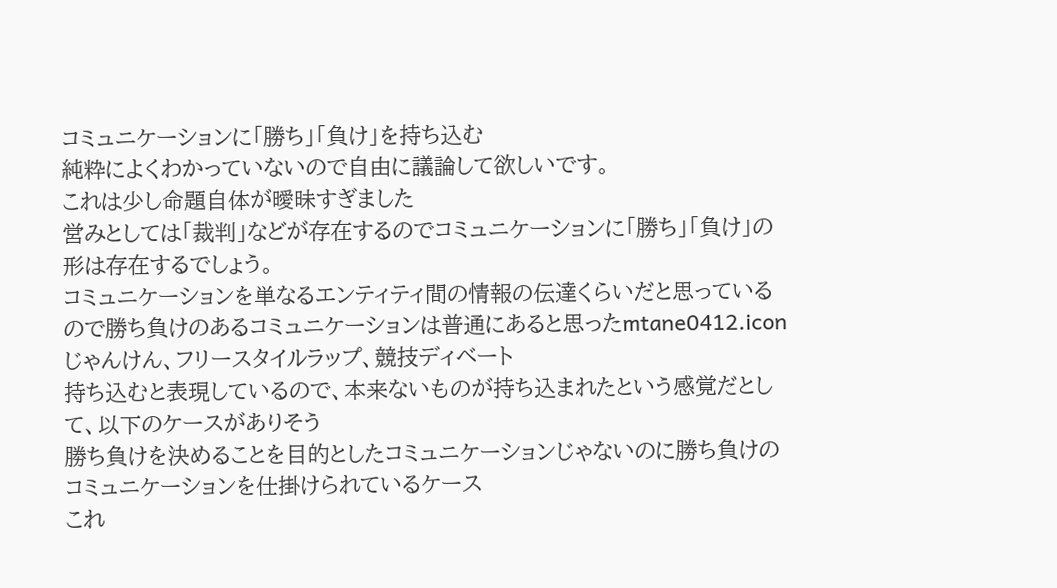コミュニケーションに「勝ち」「負け」を持ち込む
純粋によくわかっていないので自由に議論して欲しいです。
これは少し命題自体が曖昧すぎました
営みとしては「裁判」などが存在するのでコミュニケーションに「勝ち」「負け」の形は存在するでしょう。
コミュニケーションを単なるエンティティ間の情報の伝達くらいだと思っているので勝ち負けのあるコミュニケーションは普通にあると思ったmtane0412.icon
じゃんけん、フリースタイルラップ、競技ディベート
持ち込むと表現しているので、本来ないものが持ち込まれたという感覚だとして、以下のケースがありそう
勝ち負けを決めることを目的としたコミュニケーションじゃないのに勝ち負けのコミュニケーションを仕掛けられているケース
これ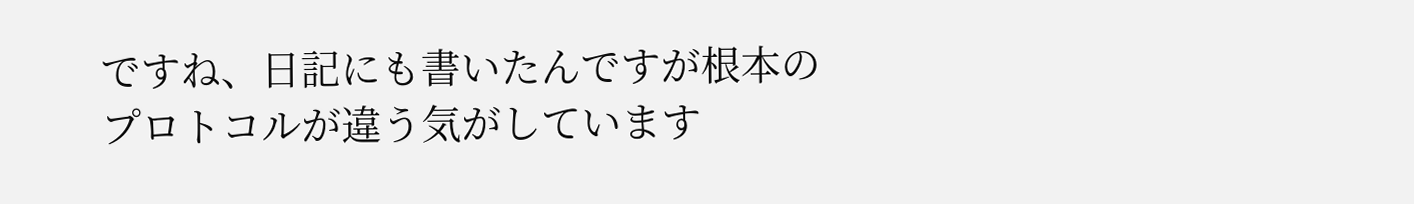ですね、日記にも書いたんですが根本のプロトコルが違う気がしています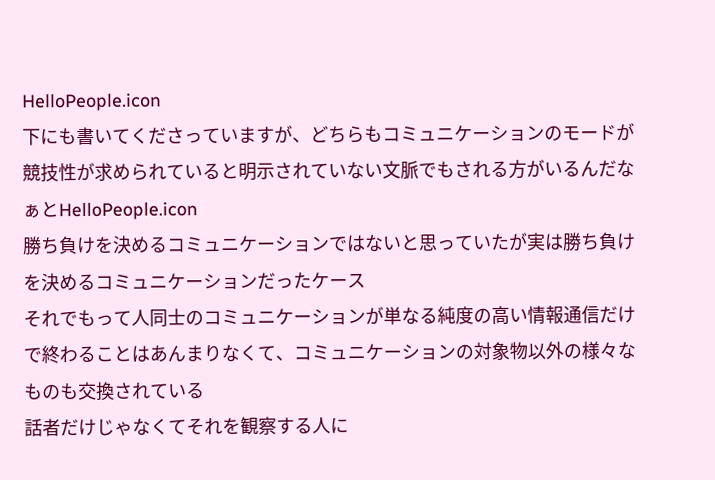HelloPeople.icon
下にも書いてくださっていますが、どちらもコミュニケーションのモードが競技性が求められていると明示されていない文脈でもされる方がいるんだなぁとHelloPeople.icon
勝ち負けを決めるコミュニケーションではないと思っていたが実は勝ち負けを決めるコミュニケーションだったケース
それでもって人同士のコミュニケーションが単なる純度の高い情報通信だけで終わることはあんまりなくて、コミュニケーションの対象物以外の様々なものも交換されている
話者だけじゃなくてそれを観察する人に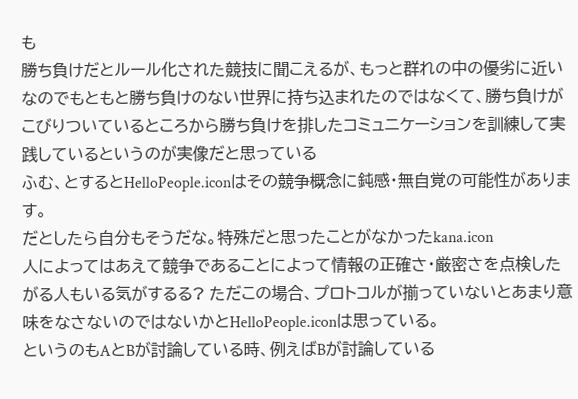も
勝ち負けだとルール化された競技に聞こえるが、もっと群れの中の優劣に近い
なのでもともと勝ち負けのない世界に持ち込まれたのではなくて、勝ち負けがこびりついているところから勝ち負けを排したコミュニケーションを訓練して実践しているというのが実像だと思っている
ふむ、とするとHelloPeople.iconはその競争概念に鈍感・無自覚の可能性があります。
だとしたら自分もそうだな。特殊だと思ったことがなかったkana.icon
人によってはあえて競争であることによって情報の正確さ・厳密さを点検したがる人もいる気がするる? ただこの場合、プロトコルが揃っていないとあまり意味をなさないのではないかとHelloPeople.iconは思っている。
というのもAとBが討論している時、例えばBが討論している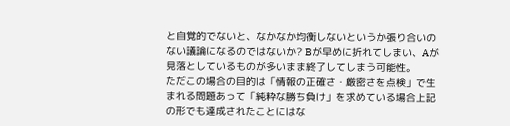と自覚的でないと、なかなか均衡しないというか張り合いのない議論になるのではないか? Bが早めに折れてしまい、Aが見落としているものが多いまま終了してしまう可能性。
ただこの場合の目的は「情報の正確さ・厳密さを点検」で生まれる問題あって「純粋な勝ち負け」を求めている場合上記の形でも達成されたことにはな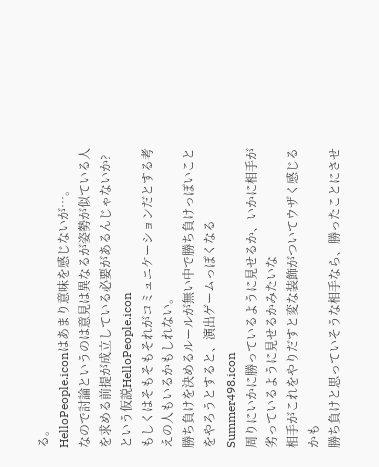る。
HelloPeople.iconはあまり意味を感じないが…。
なので討論というのは意見は異なるが姿勢が似ている人を求める前提が成立している必要があるんじゃないか?という仮説HelloPeople.icon
もしくはそもそもそれがコミュニケーションだとする考えの人もいるかもしれない。
勝ち負けを決めるルールが無い中で勝ち負けっぽいことをやろうとすると、演出ゲームっぽくなるSummer498.icon
周りにいかに勝っているように見せるか、いかに相手が劣っているように見せるかみたいな
相手がこれをやりだすと変な装飾がついてウザく感じるかも
勝ち負けと思っていそうな相手なら、勝ったことにさせ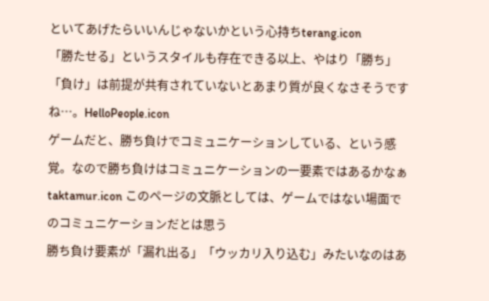といてあげたらいいんじゃないかという心持ちterang.icon
「勝たせる」というスタイルも存在できる以上、やはり「勝ち」「負け」は前提が共有されていないとあまり質が良くなさそうですね…。HelloPeople.icon
ゲームだと、勝ち負けでコミュニケーションしている、という感覚。なので勝ち負けはコミュニケーションの一要素ではあるかなぁtaktamur.icon このページの文脈としては、ゲームではない場面でのコミュニケーションだとは思う
勝ち負け要素が「漏れ出る」「ウッカリ入り込む」みたいなのはあ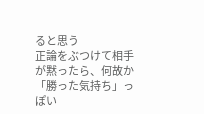ると思う
正論をぶつけて相手が黙ったら、何故か「勝った気持ち」っぽい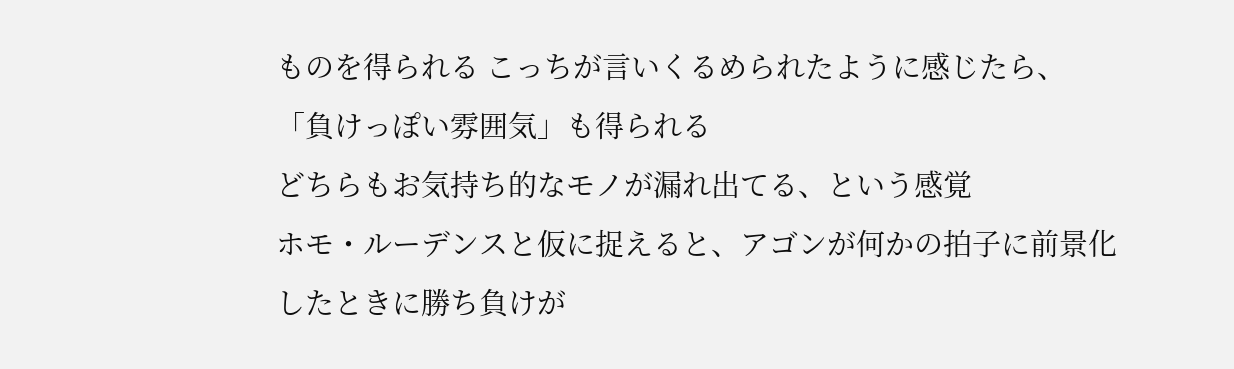ものを得られる こっちが言いくるめられたように感じたら、「負けっぽい雰囲気」も得られる
どちらもお気持ち的なモノが漏れ出てる、という感覚
ホモ・ルーデンスと仮に捉えると、アゴンが何かの拍子に前景化したときに勝ち負けが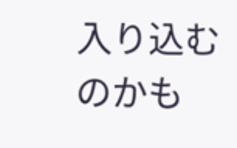入り込むのかも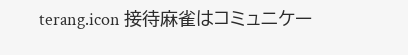terang.icon 接待麻雀はコミュニケー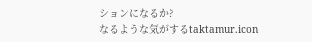ションになるか?
なるような気がするtaktamur.icon